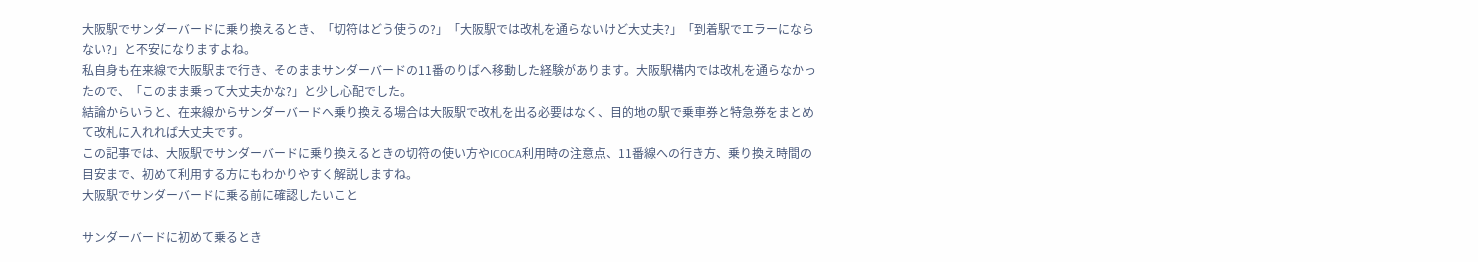大阪駅でサンダーバードに乗り換えるとき、「切符はどう使うの?」「大阪駅では改札を通らないけど大丈夫?」「到着駅でエラーにならない?」と不安になりますよね。
私自身も在来線で大阪駅まで行き、そのままサンダーバードの11番のりばへ移動した経験があります。大阪駅構内では改札を通らなかったので、「このまま乗って大丈夫かな?」と少し心配でした。
結論からいうと、在来線からサンダーバードへ乗り換える場合は大阪駅で改札を出る必要はなく、目的地の駅で乗車券と特急券をまとめて改札に入れれば大丈夫です。
この記事では、大阪駅でサンダーバードに乗り換えるときの切符の使い方やICOCA利用時の注意点、11番線への行き方、乗り換え時間の目安まで、初めて利用する方にもわかりやすく解説しますね。
大阪駅でサンダーバードに乗る前に確認したいこと

サンダーバードに初めて乗るとき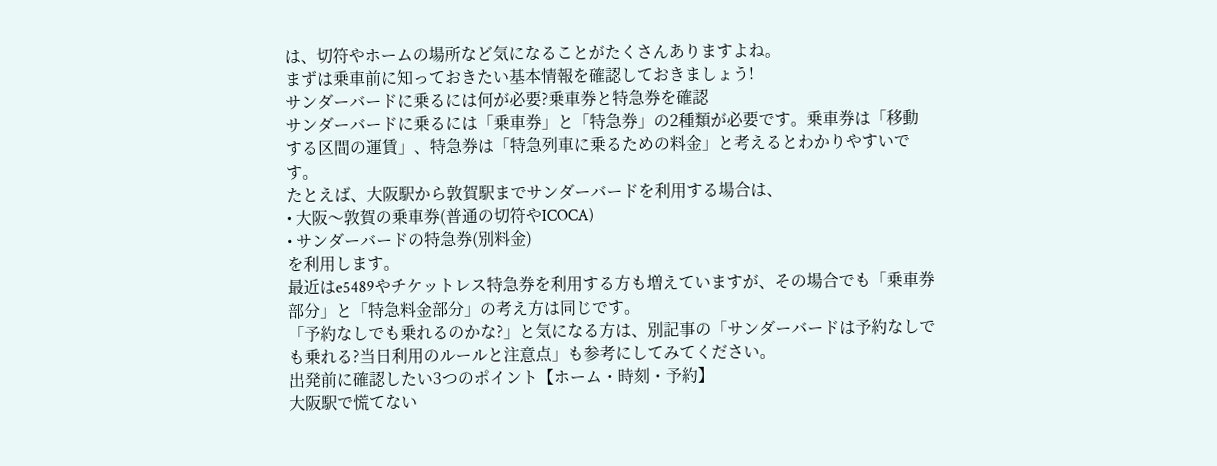は、切符やホームの場所など気になることがたくさんありますよね。
まずは乗車前に知っておきたい基本情報を確認しておきましょう!
サンダーバードに乗るには何が必要?乗車券と特急券を確認
サンダーバードに乗るには「乗車券」と「特急券」の2種類が必要です。乗車券は「移動する区間の運賃」、特急券は「特急列車に乗るための料金」と考えるとわかりやすいです。
たとえば、大阪駅から敦賀駅までサンダーバードを利用する場合は、
• 大阪〜敦賀の乗車券(普通の切符やICOCA)
• サンダーバードの特急券(別料金)
を利用します。
最近はe5489やチケットレス特急券を利用する方も増えていますが、その場合でも「乗車券部分」と「特急料金部分」の考え方は同じです。
「予約なしでも乗れるのかな?」と気になる方は、別記事の「サンダーバードは予約なしでも乗れる?当日利用のルールと注意点」も参考にしてみてください。
出発前に確認したい3つのポイント【ホーム・時刻・予約】
大阪駅で慌てない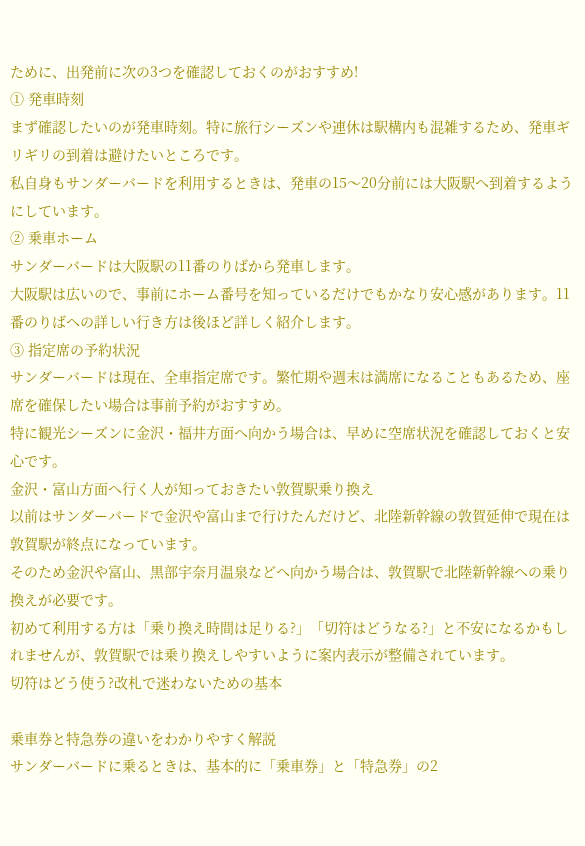ために、出発前に次の3つを確認しておくのがおすすめ!
① 発車時刻
まず確認したいのが発車時刻。特に旅行シーズンや連休は駅構内も混雑するため、発車ギリギリの到着は避けたいところです。
私自身もサンダーバードを利用するときは、発車の15〜20分前には大阪駅へ到着するようにしています。
② 乗車ホーム
サンダーバードは大阪駅の11番のりばから発車します。
大阪駅は広いので、事前にホーム番号を知っているだけでもかなり安心感があります。11番のりばへの詳しい行き方は後ほど詳しく紹介します。
③ 指定席の予約状況
サンダーバードは現在、全車指定席です。繁忙期や週末は満席になることもあるため、座席を確保したい場合は事前予約がおすすめ。
特に観光シーズンに金沢・福井方面へ向かう場合は、早めに空席状況を確認しておくと安心です。
金沢・富山方面へ行く人が知っておきたい敦賀駅乗り換え
以前はサンダーバードで金沢や富山まで行けたんだけど、北陸新幹線の敦賀延伸で現在は敦賀駅が終点になっています。
そのため金沢や富山、黒部宇奈月温泉などへ向かう場合は、敦賀駅で北陸新幹線への乗り換えが必要です。
初めて利用する方は「乗り換え時間は足りる?」「切符はどうなる?」と不安になるかもしれませんが、敦賀駅では乗り換えしやすいように案内表示が整備されています。
切符はどう使う?改札で迷わないための基本

乗車券と特急券の違いをわかりやすく解説
サンダーバードに乗るときは、基本的に「乗車券」と「特急券」の2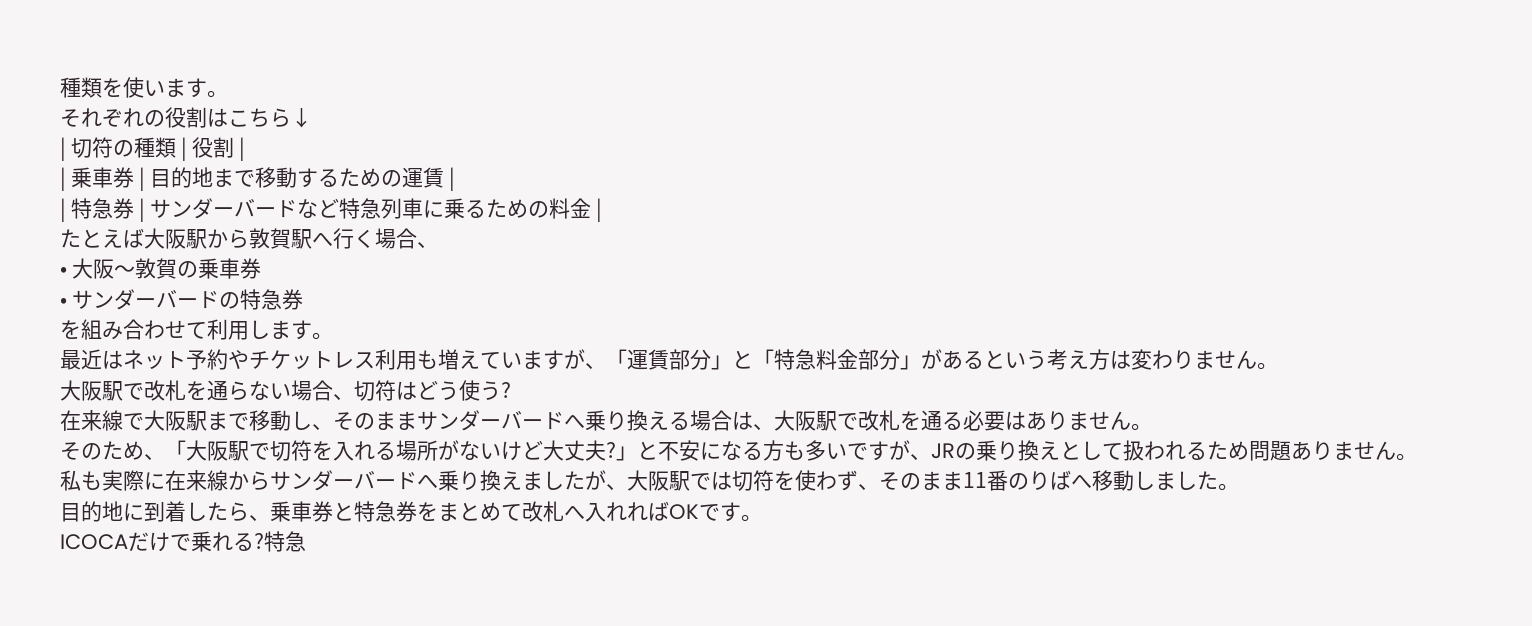種類を使います。
それぞれの役割はこちら↓
| 切符の種類 | 役割 |
| 乗車券 | 目的地まで移動するための運賃 |
| 特急券 | サンダーバードなど特急列車に乗るための料金 |
たとえば大阪駅から敦賀駅へ行く場合、
• 大阪〜敦賀の乗車券
• サンダーバードの特急券
を組み合わせて利用します。
最近はネット予約やチケットレス利用も増えていますが、「運賃部分」と「特急料金部分」があるという考え方は変わりません。
大阪駅で改札を通らない場合、切符はどう使う?
在来線で大阪駅まで移動し、そのままサンダーバードへ乗り換える場合は、大阪駅で改札を通る必要はありません。
そのため、「大阪駅で切符を入れる場所がないけど大丈夫?」と不安になる方も多いですが、JRの乗り換えとして扱われるため問題ありません。
私も実際に在来線からサンダーバードへ乗り換えましたが、大阪駅では切符を使わず、そのまま11番のりばへ移動しました。
目的地に到着したら、乗車券と特急券をまとめて改札へ入れればOKです。
ICOCAだけで乗れる?特急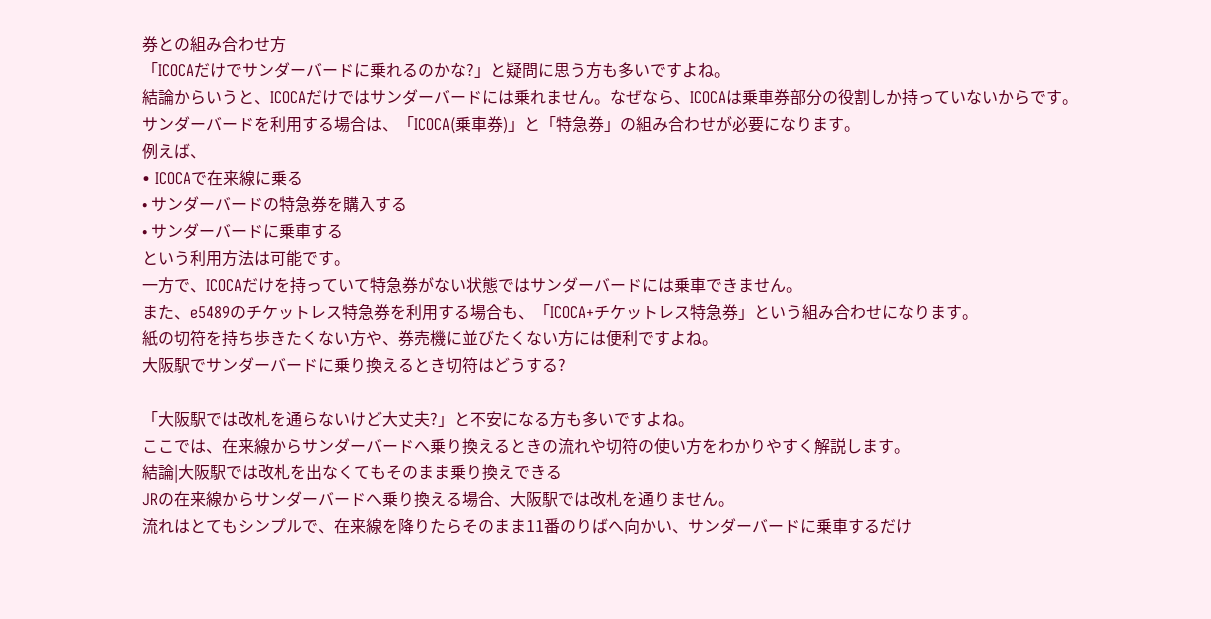券との組み合わせ方
「ICOCAだけでサンダーバードに乗れるのかな?」と疑問に思う方も多いですよね。
結論からいうと、ICOCAだけではサンダーバードには乗れません。なぜなら、ICOCAは乗車券部分の役割しか持っていないからです。
サンダーバードを利用する場合は、「ICOCA(乗車券)」と「特急券」の組み合わせが必要になります。
例えば、
• ICOCAで在来線に乗る
• サンダーバードの特急券を購入する
• サンダーバードに乗車する
という利用方法は可能です。
一方で、ICOCAだけを持っていて特急券がない状態ではサンダーバードには乗車できません。
また、e5489のチケットレス特急券を利用する場合も、「ICOCA+チケットレス特急券」という組み合わせになります。
紙の切符を持ち歩きたくない方や、券売機に並びたくない方には便利ですよね。
大阪駅でサンダーバードに乗り換えるとき切符はどうする?

「大阪駅では改札を通らないけど大丈夫?」と不安になる方も多いですよね。
ここでは、在来線からサンダーバードへ乗り換えるときの流れや切符の使い方をわかりやすく解説します。
結論|大阪駅では改札を出なくてもそのまま乗り換えできる
JRの在来線からサンダーバードへ乗り換える場合、大阪駅では改札を通りません。
流れはとてもシンプルで、在来線を降りたらそのまま11番のりばへ向かい、サンダーバードに乗車するだけ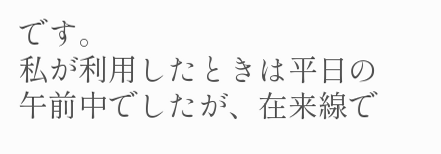です。
私が利用したときは平日の午前中でしたが、在来線で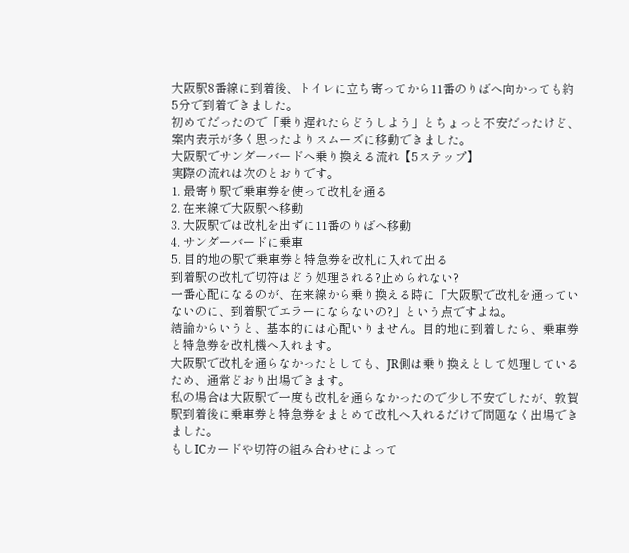大阪駅8番線に到着後、トイレに立ち寄ってから11番のりばへ向かっても約5分で到着できました。
初めてだったので「乗り遅れたらどうしよう」とちょっと不安だったけど、案内表示が多く思ったよりスムーズに移動できました。
大阪駅でサンダーバードへ乗り換える流れ【5ステップ】
実際の流れは次のとおりです。
1. 最寄り駅で乗車券を使って改札を通る
2. 在来線で大阪駅へ移動
3. 大阪駅では改札を出ずに11番のりばへ移動
4. サンダーバードに乗車
5. 目的地の駅で乗車券と特急券を改札に入れて出る
到着駅の改札で切符はどう処理される?止められない?
一番心配になるのが、在来線から乗り換える時に「大阪駅で改札を通っていないのに、到着駅でエラーにならないの?」という点ですよね。
結論からいうと、基本的には心配いりません。目的地に到着したら、乗車券と特急券を改札機へ入れます。
大阪駅で改札を通らなかったとしても、JR側は乗り換えとして処理しているため、通常どおり出場できます。
私の場合は大阪駅で一度も改札を通らなかったので少し不安でしたが、敦賀駅到着後に乗車券と特急券をまとめて改札へ入れるだけで問題なく出場できました。
もしICカードや切符の組み合わせによって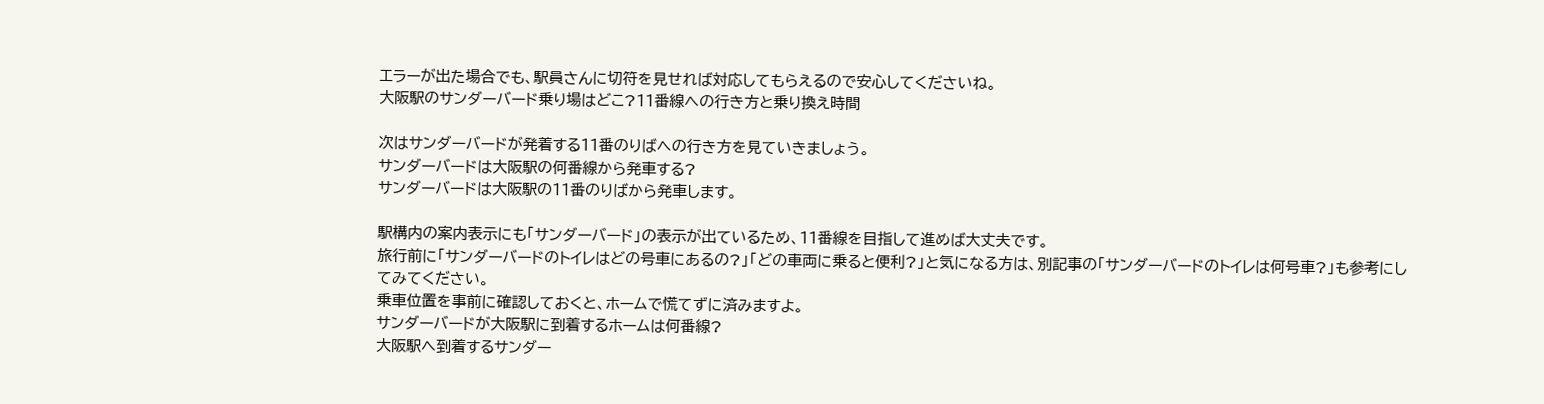エラーが出た場合でも、駅員さんに切符を見せれば対応してもらえるので安心してくださいね。
大阪駅のサンダーバード乗り場はどこ?11番線への行き方と乗り換え時間

次はサンダーバードが発着する11番のりばへの行き方を見ていきましょう。
サンダーバードは大阪駅の何番線から発車する?
サンダーバードは大阪駅の11番のりばから発車します。

駅構内の案内表示にも「サンダーバード」の表示が出ているため、11番線を目指して進めば大丈夫です。
旅行前に「サンダーバードのトイレはどの号車にあるの?」「どの車両に乗ると便利?」と気になる方は、別記事の「サンダーバードのトイレは何号車?」も参考にしてみてください。
乗車位置を事前に確認しておくと、ホームで慌てずに済みますよ。
サンダーバードが大阪駅に到着するホームは何番線?
大阪駅へ到着するサンダー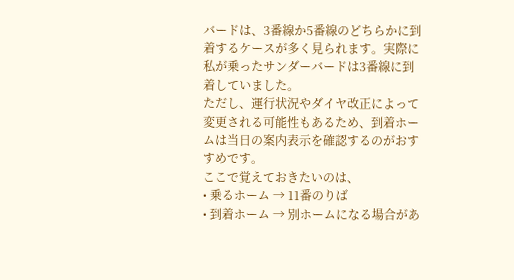バードは、3番線か5番線のどちらかに到着するケースが多く見られます。実際に私が乗ったサンダーバードは3番線に到着していました。
ただし、運行状況やダイヤ改正によって変更される可能性もあるため、到着ホームは当日の案内表示を確認するのがおすすめです。
ここで覚えておきたいのは、
• 乗るホーム → 11番のりば
• 到着ホーム → 別ホームになる場合があ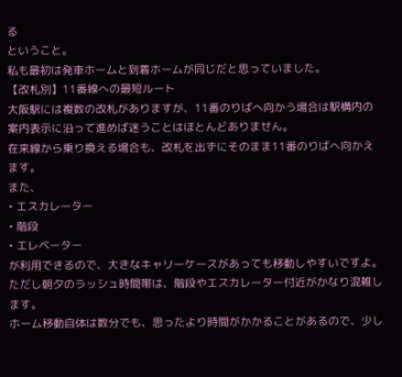る
ということ。
私も最初は発車ホームと到着ホームが同じだと思っていました。
【改札別】11番線への最短ルート
大阪駅には複数の改札がありますが、11番のりばへ向かう場合は駅構内の案内表示に沿って進めば迷うことはほとんどありません。
在来線から乗り換える場合も、改札を出ずにそのまま11番のりばへ向かえます。
また、
• エスカレーター
• 階段
• エレベーター
が利用できるので、大きなキャリーケースがあっても移動しやすいですよ。
ただし朝夕のラッシュ時間帯は、階段やエスカレーター付近がかなり混雑します。
ホーム移動自体は数分でも、思ったより時間がかかることがあるので、少し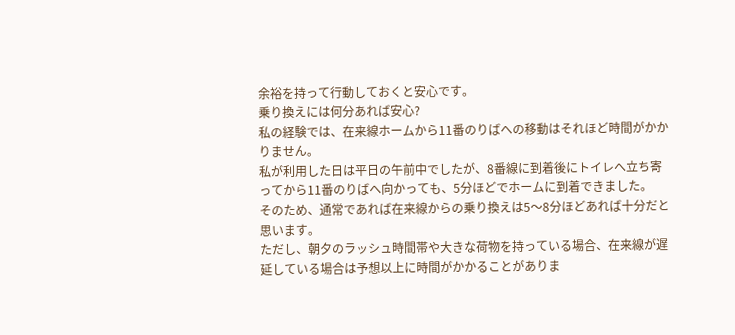余裕を持って行動しておくと安心です。
乗り換えには何分あれば安心?
私の経験では、在来線ホームから11番のりばへの移動はそれほど時間がかかりません。
私が利用した日は平日の午前中でしたが、8番線に到着後にトイレへ立ち寄ってから11番のりばへ向かっても、5分ほどでホームに到着できました。
そのため、通常であれば在来線からの乗り換えは5〜8分ほどあれば十分だと思います。
ただし、朝夕のラッシュ時間帯や大きな荷物を持っている場合、在来線が遅延している場合は予想以上に時間がかかることがありま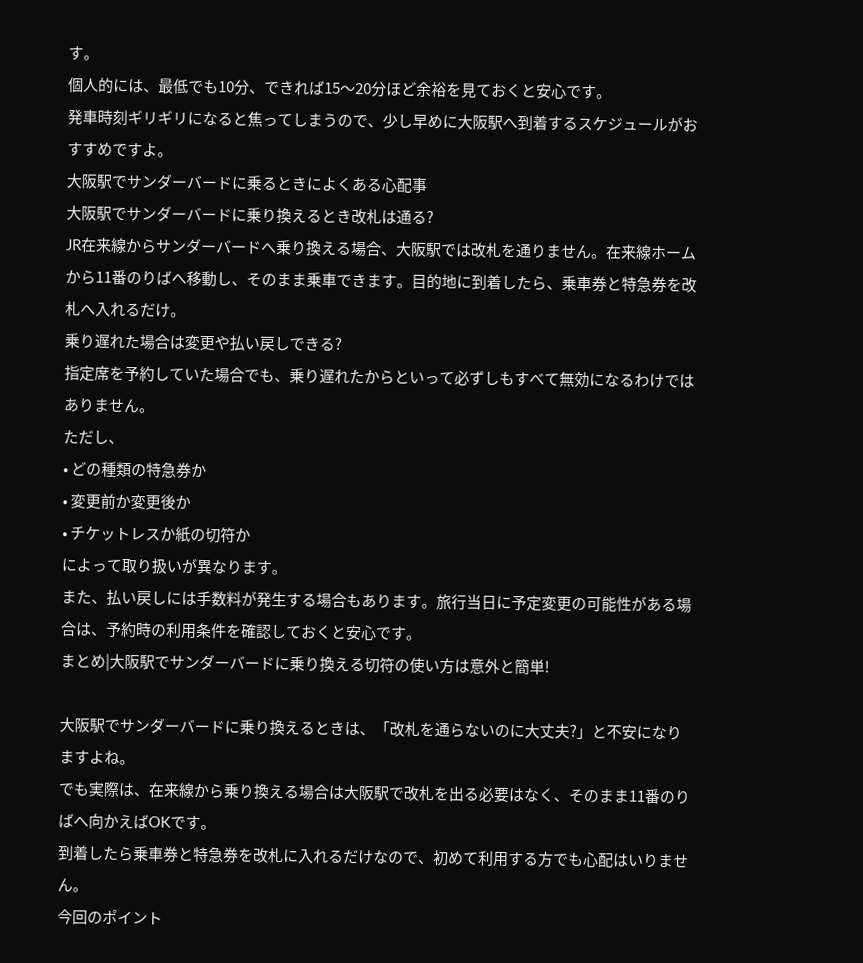す。
個人的には、最低でも10分、できれば15〜20分ほど余裕を見ておくと安心です。
発車時刻ギリギリになると焦ってしまうので、少し早めに大阪駅へ到着するスケジュールがおすすめですよ。
大阪駅でサンダーバードに乗るときによくある心配事
大阪駅でサンダーバードに乗り換えるとき改札は通る?
JR在来線からサンダーバードへ乗り換える場合、大阪駅では改札を通りません。在来線ホームから11番のりばへ移動し、そのまま乗車できます。目的地に到着したら、乗車券と特急券を改札へ入れるだけ。
乗り遅れた場合は変更や払い戻しできる?
指定席を予約していた場合でも、乗り遅れたからといって必ずしもすべて無効になるわけではありません。
ただし、
• どの種類の特急券か
• 変更前か変更後か
• チケットレスか紙の切符か
によって取り扱いが異なります。
また、払い戻しには手数料が発生する場合もあります。旅行当日に予定変更の可能性がある場合は、予約時の利用条件を確認しておくと安心です。
まとめ|大阪駅でサンダーバードに乗り換える切符の使い方は意外と簡単!

大阪駅でサンダーバードに乗り換えるときは、「改札を通らないのに大丈夫?」と不安になりますよね。
でも実際は、在来線から乗り換える場合は大阪駅で改札を出る必要はなく、そのまま11番のりばへ向かえばOKです。
到着したら乗車券と特急券を改札に入れるだけなので、初めて利用する方でも心配はいりません。
今回のポイント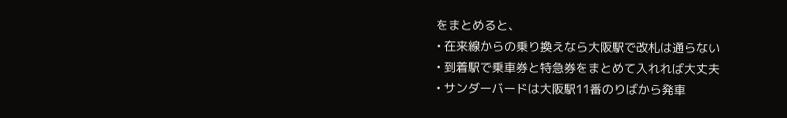をまとめると、
• 在来線からの乗り換えなら大阪駅で改札は通らない
• 到着駅で乗車券と特急券をまとめて入れれば大丈夫
• サンダーバードは大阪駅11番のりばから発車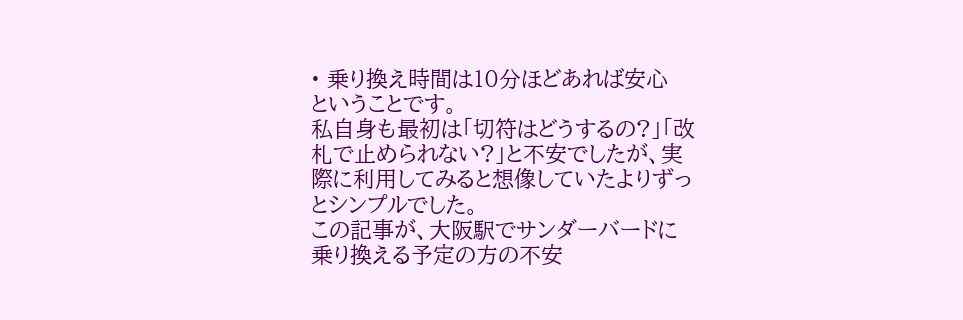• 乗り換え時間は10分ほどあれば安心
ということです。
私自身も最初は「切符はどうするの?」「改札で止められない?」と不安でしたが、実際に利用してみると想像していたよりずっとシンプルでした。
この記事が、大阪駅でサンダーバードに乗り換える予定の方の不安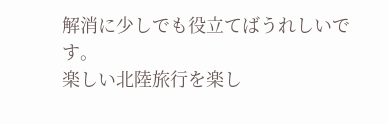解消に少しでも役立てばうれしいです。
楽しい北陸旅行を楽し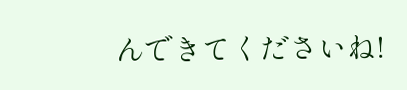んできてくださいね!